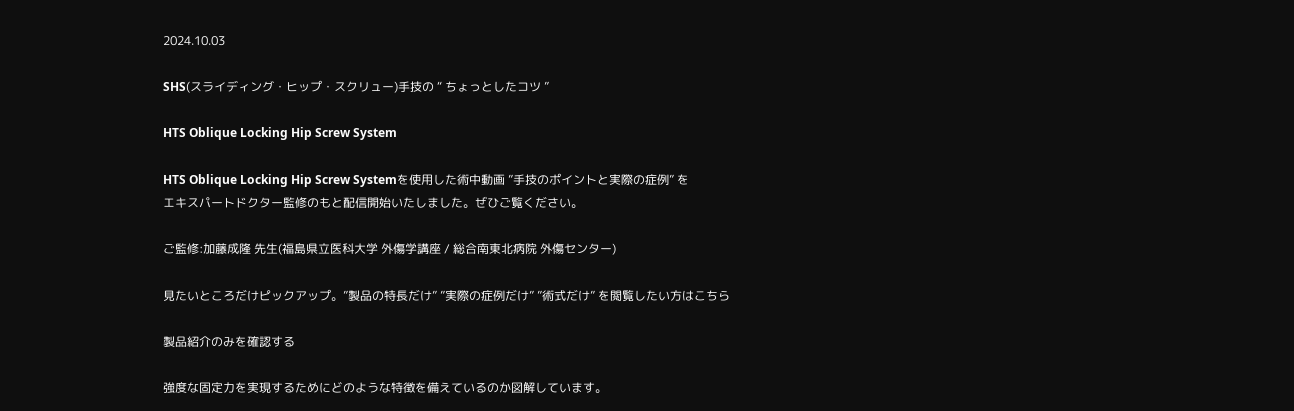2024.10.03

SHS(スライディング・ヒップ・スクリュー)手技の “ ちょっとしたコツ ”

HTS Oblique Locking Hip Screw System

HTS Oblique Locking Hip Screw Systemを使⽤した術中動画 ”⼿技のポイントと実際の症例” を
エキスパートドクター監修のもと配信開始いたしました。ぜひご覧ください。

ご監修:加藤成隆 先生(福島県立医科大学 外傷学講座 / 総合南東北病院 外傷センター)

見たいところだけピックアップ。”製品の特長だけ” ”実際の症例だけ” ”術式だけ” を閲覧したい方はこちら

製品紹介のみを確認する

強度な固定力を実現するためにどのような特徴を備えているのか図解しています。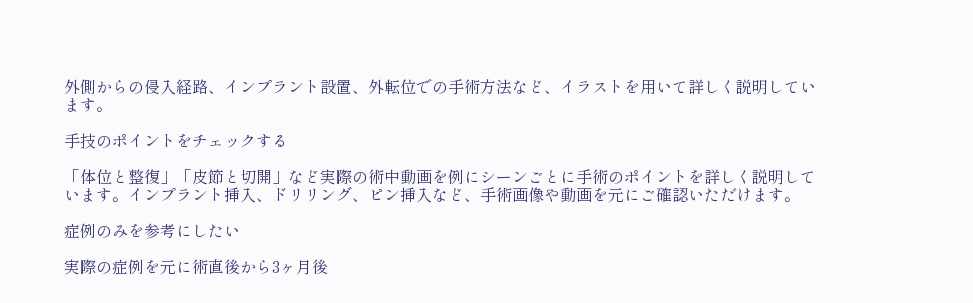外側からの侵入経路、インプラント設置、外転位での手術方法など、イラストを用いて詳しく説明しています。

手技のポイントをチェックする

「体位と整復」「皮節と切開」など実際の術中動画を例にシーンごとに手術のポイントを詳しく説明しています。インプラント挿入、ドリリング、ピン挿入など、手術画像や動画を元にご確認いただけます。

症例のみを参考にしたい

実際の症例を元に術直後から3ヶ月後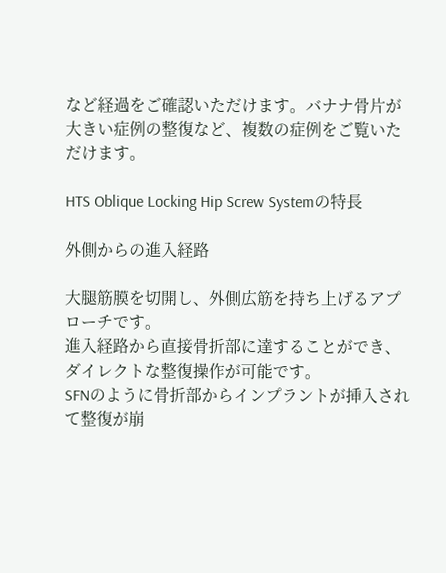など経過をご確認いただけます。バナナ骨片が大きい症例の整復など、複数の症例をご覧いただけます。

HTS Oblique Locking Hip Screw Systemの特長

外側からの進入経路

大腿筋膜を切開し、外側広筋を持ち上げるアプローチです。
進入経路から直接骨折部に達することができ、ダイレクトな整復操作が可能です。
SFNのように骨折部からインプラントが挿入されて整復が崩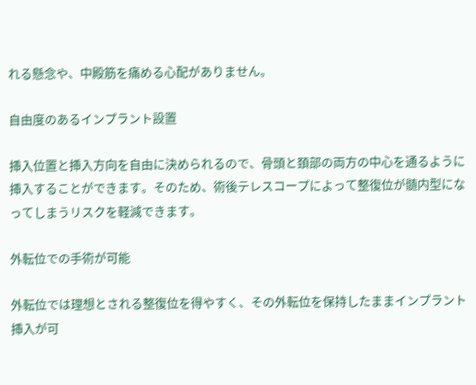れる懸念や、中殿筋を痛める心配がありません。

自由度のあるインプラント設置

挿入位置と挿入方向を自由に決められるので、骨頭と頚部の両方の中心を通るように挿入することができます。そのため、術後テレスコープによって整復位が髄内型になってしまうリスクを軽減できます。

外転位での手術が可能

外転位では理想とされる整復位を得やすく、その外転位を保持したままインプラント挿入が可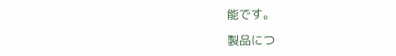能です。

製品につ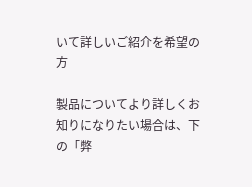いて詳しいご紹介を希望の方

製品についてより詳しくお知りになりたい場合は、下の「弊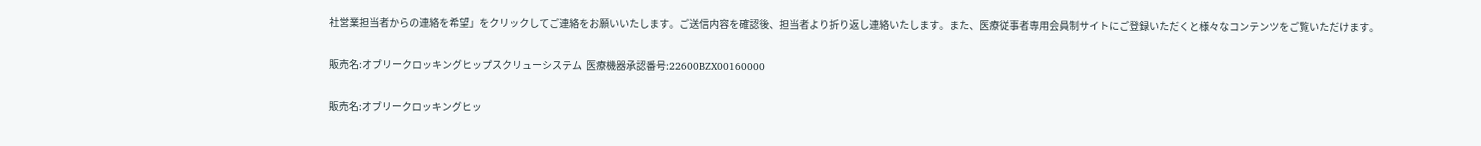社営業担当者からの連絡を希望」をクリックしてご連絡をお願いいたします。ご送信内容を確認後、担当者より折り返し連絡いたします。また、医療従事者専用会員制サイトにご登録いただくと様々なコンテンツをご覧いただけます。

販売名:オブリークロッキングヒップスクリューシステム  医療機器承認番号:22600BZX00160000

販売名:オブリークロッキングヒッ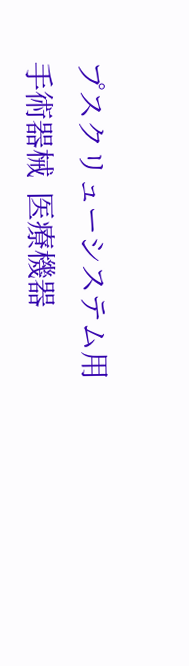プスクリューシステム用手術器械  医療機器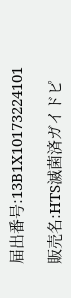届出番号:13B1X10173224101

販売名:HTS滅菌済ガイドピ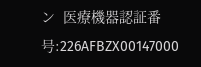ン  医療機器認証番号:226AFBZX00147000